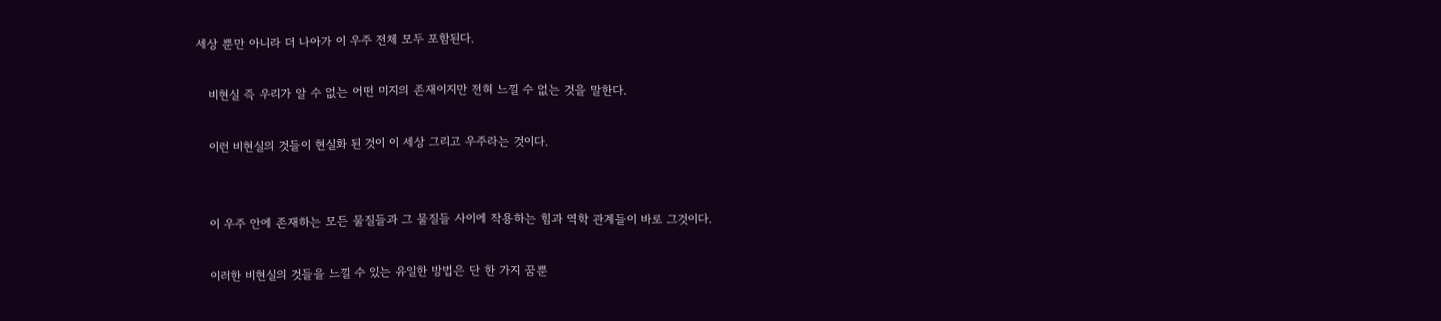세상 뿐만 아니라 더 나아가 이 우주 전체 모두 포함된다.

   비현실 즉 우리가 알 수 없는 어떤 미지의 존재이지만 전혀 느낄 수 없는 것을 말한다.

   이런 비현실의 것들이 현실화 된 것이 이 세상 그리고 우주라는 것이다.


   이 우주 안에 존재하는 모든 물질들과 그 물질들 사이에 작용하는 힘과 역학 관계들이 바로 그것이다.

   이러한 비현실의 것들을 느낄 수 있는 유일한 방법은 단 한 가지 꿈뿐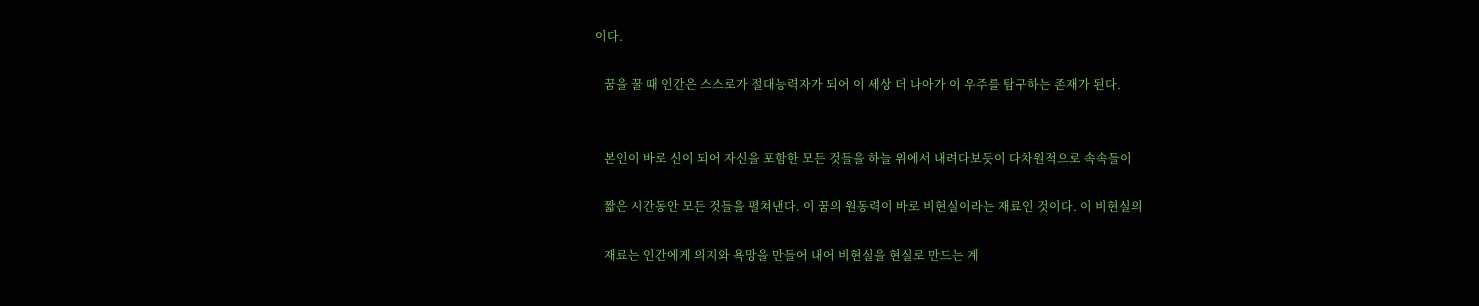이다.

   꿈을 꿀 때 인간은 스스로가 절대능력자가 되어 이 세상 더 나아가 이 우주를 탐구하는 존재가 된다.


   본인이 바로 신이 되어 자신을 포함한 모든 것들을 하늘 위에서 내려다보듯이 다차원적으로 속속들이

   짧은 시간동안 모든 것들을 펼쳐낸다. 이 꿈의 원동력이 바로 비현실이라는 재료인 것이다. 이 비현실의

   재료는 인간에게 의지와 욕망을 만들어 내어 비현실을 현실로 만드는 계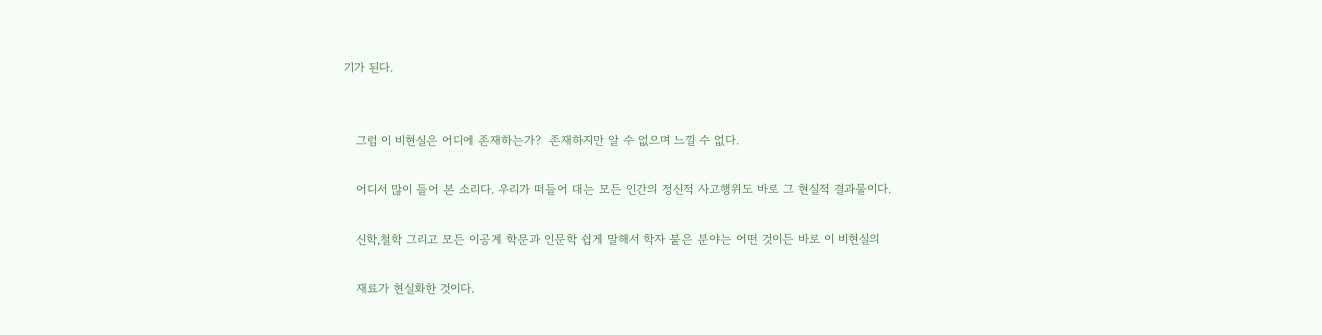기가 된다.


   그럼 이 비현실은 어디에 존재하는가?  존재하지만 알 수 없으며 느낄 수 없다.

   어디서 많이 들어 본 소리다. 우리가 떠들어 대는 모든 인간의 정신적 사고행위도 바로 그 현실적 결과물이다.

   신학,철학 그리고 모든 이공계 학문과 인문학 쉽게 말해서 학자 붙은 분야는 어떤 것이든 바로 이 비현실의

   재료가 현실화한 것이다.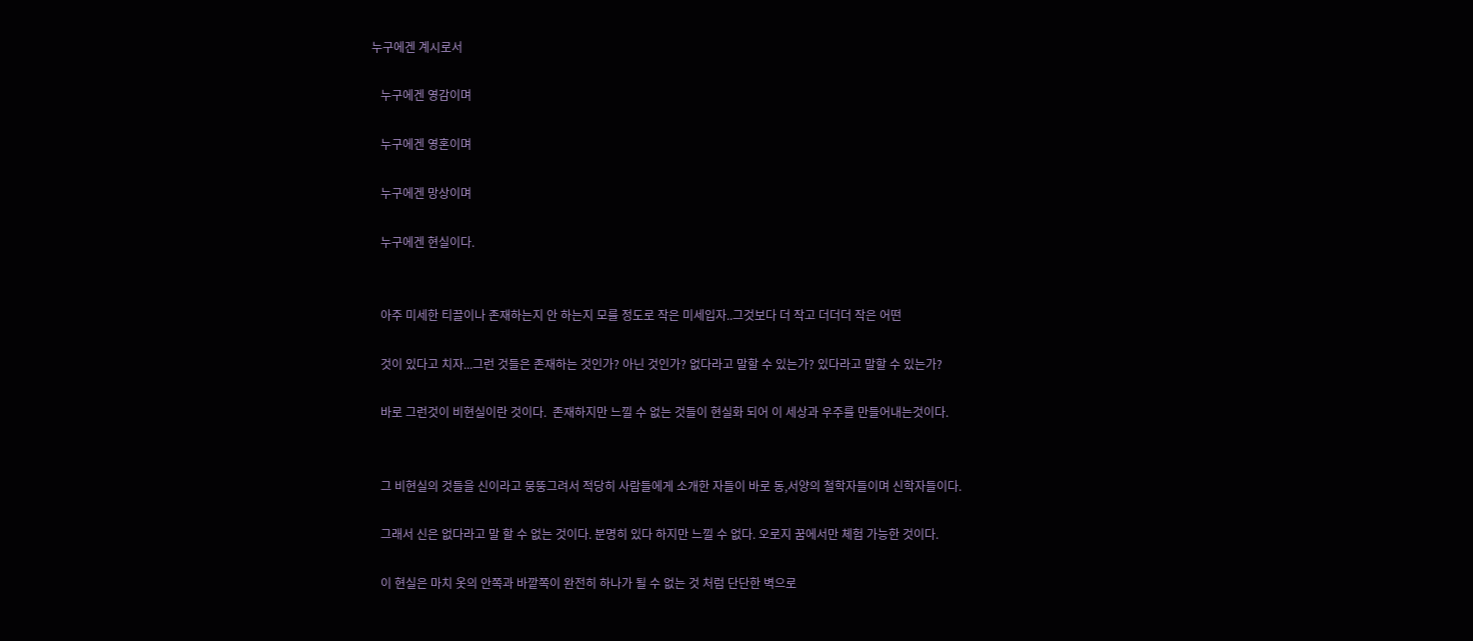누구에겐 계시로서

   누구에겐 영감이며

   누구에겐 영혼이며

   누구에겐 망상이며

   누구에겐 현실이다.


   아주 미세한 티끌이나 존재하는지 안 하는지 모를 정도로 작은 미세입자..그것보다 더 작고 더더더 작은 어떤

   것이 있다고 치자...그런 것들은 존재하는 것인가? 아닌 것인가? 없다라고 말할 수 있는가? 있다라고 말할 수 있는가?

   바로 그런것이 비현실이란 것이다.  존재하지만 느낄 수 없는 것들이 현실화 되어 이 세상과 우주를 만들어내는것이다.


   그 비현실의 것들을 신이라고 뭉뚱그려서 적당히 사람들에게 소개한 자들이 바로 동,서양의 철학자들이며 신학자들이다.

   그래서 신은 없다라고 말 할 수 없는 것이다. 분명히 있다 하지만 느낄 수 없다. 오로지 꿈에서만 체험 가능한 것이다.

   이 현실은 마치 옷의 안쪽과 바깥쪽이 완전히 하나가 될 수 없는 것 처럼 단단한 벽으로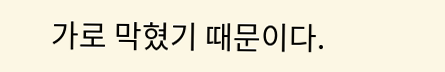가로 막혔기 때문이다.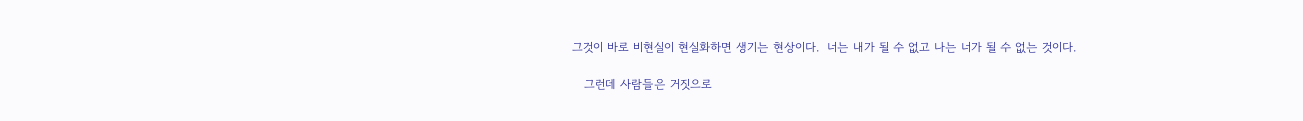그것이 바로 비현실이 현실화하면 생기는 현상이다.  너는 내가 될 수 없고 나는 너가 될 수 없는 것이다.

   그런데 사람들은 거짓으로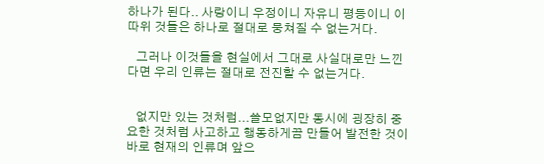하나가 된다.. 사랑이니 우정이니 자유니 평등이니 이 따위 것들은 하나로 절대로 뭉쳐질 수 없는거다.

   그러나 이것들을 현실에서 그대로 사실대로만 느낀 다면 우리 인류는 절대로 전진할 수 없는거다.


   없지만 있는 것처럼...쓸모없지만 동시에 굉장히 중요한 것처럼 사고하고 행동하게끔 만들어 발전한 것이 바로 현재의 인류며 앞으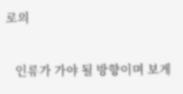로의

   인류가 가야 될 방향이며 보게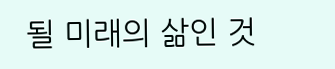될 미래의 삶인 것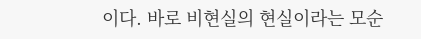이다. 바로 비현실의 현실이라는 모순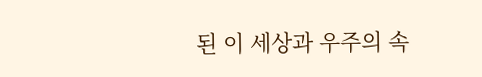된 이 세상과 우주의 속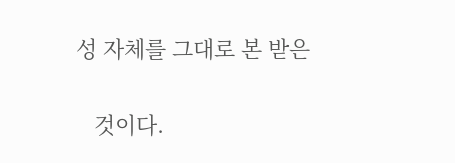성 자체를 그대로 본 받은

   것이다.